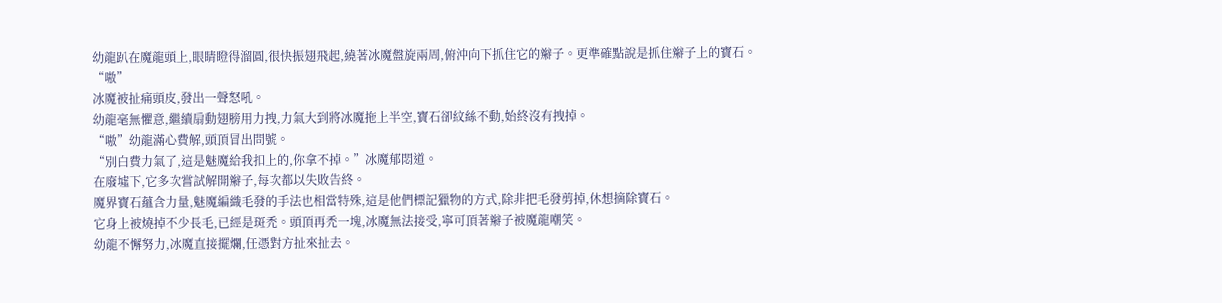幼龍趴在魔龍頭上,眼睛瞪得溜圓,很快振翅飛起,繞著冰魔盤旋兩周,俯沖向下抓住它的辮子。更準確點說是抓住辮子上的寶石。
“嗷”
冰魔被扯痛頭皮,發出一聲怒吼。
幼龍毫無懼意,繼續扇動翅膀用力拽,力氣大到將冰魔拖上半空,寶石卻紋絲不動,始終沒有拽掉。
“嗷”幼龍滿心費解,頭頂冒出問號。
“別白費力氣了,這是魅魔給我扣上的,你拿不掉。”冰魔郁悶道。
在廢墟下,它多次嘗試解開辮子,每次都以失敗告終。
魔界寶石蘊含力量,魅魔編織毛發的手法也相當特殊,這是他們標記獵物的方式,除非把毛發剪掉,休想摘除寶石。
它身上被燒掉不少長毛,已經是斑禿。頭頂再禿一塊,冰魔無法接受,寧可頂著辮子被魔龍嘲笑。
幼龍不懈努力,冰魔直接擺爛,任憑對方扯來扯去。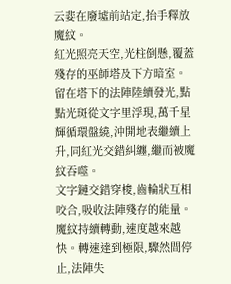云婓在廢墟前站定,抬手釋放魔紋。
紅光照亮天空,光柱倒懸,覆蓋殘存的巫師塔及下方暗室。
留在塔下的法陣陸續發光,點點光斑從文字里浮現,萬千星輝循環盤繞,沖開地表繼續上升,同紅光交錯糾纏,繼而被魔紋吞噬。
文字鏈交錯穿梭,齒輪狀互相咬合,吸收法陣殘存的能量。
魔紋持續轉動,速度越來越快。轉速達到極限,驟然間停止,法陣失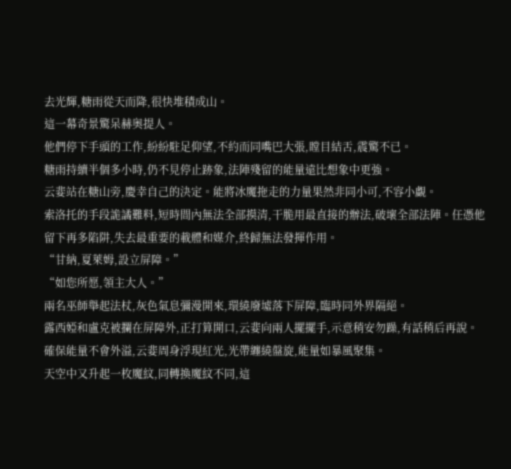去光輝,糖雨從天而降,很快堆積成山。
這一幕奇景驚呆赫奧提人。
他們停下手頭的工作,紛紛駐足仰望,不約而同嘴巴大張,瞠目結舌,震驚不已。
糖雨持續半個多小時,仍不見停止跡象,法陣殘留的能量遠比想象中更強。
云婓站在糖山旁,慶幸自己的決定。能將冰魔拖走的力量果然非同小可,不容小覷。
索洛托的手段詭譎難料,短時間內無法全部摸清,干脆用最直接的辦法,破壞全部法陣。任憑他留下再多陷阱,失去最重要的載體和媒介,終歸無法發揮作用。
“甘納,夏萊姆,設立屏障。”
“如您所愿,領主大人。”
兩名巫師舉起法杖,灰色氣息彌漫開來,環繞廢墟落下屏障,臨時同外界隔絕。
露西婭和盧克被攔在屏障外,正打算開口,云婓向兩人擺擺手,示意稍安勿躁,有話稍后再說。
確保能量不會外溢,云婓周身浮現紅光,光帶纏繞盤旋,能量如暴風聚集。
天空中又升起一枚魔紋,同轉換魔紋不同,這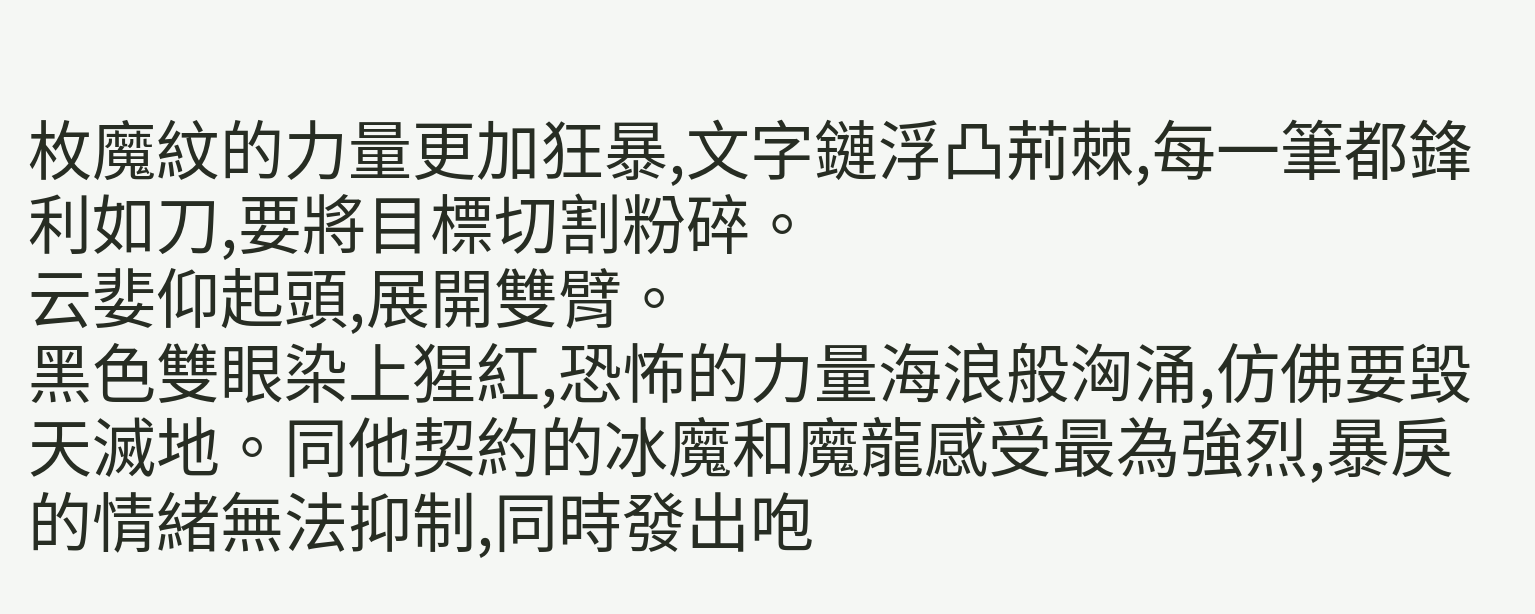枚魔紋的力量更加狂暴,文字鏈浮凸荊棘,每一筆都鋒利如刀,要將目標切割粉碎。
云婓仰起頭,展開雙臂。
黑色雙眼染上猩紅,恐怖的力量海浪般洶涌,仿佛要毀天滅地。同他契約的冰魔和魔龍感受最為強烈,暴戾的情緒無法抑制,同時發出咆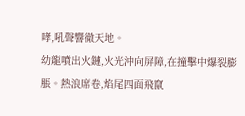哮,吼聲響徹天地。
幼龍噴出火鏈,火光沖向屏障,在撞擊中爆裂膨脹。熱浪席卷,焰尾四面飛竄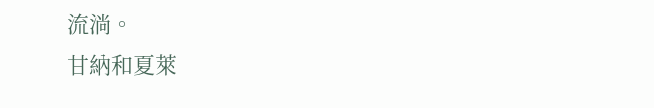流淌。
甘納和夏萊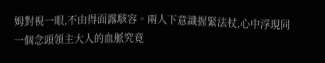姆對視一眼,不由得面露駭容。兩人下意識握緊法杖,心中浮現同一個念頭領主大人的血脈究竟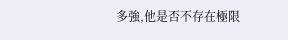多強,他是否不存在極限